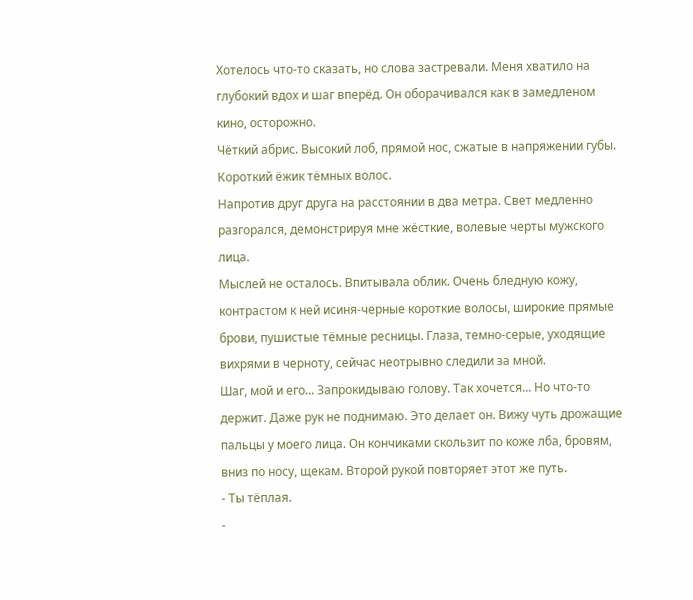Хотелось что-то сказать, но слова застревали. Меня хватило на глубокий вдох и шаг вперёд. Он оборачивался как в замедленом кино, осторожно.
Чёткий абрис. Высокий лоб, прямой нос, сжатые в напряжении губы. Короткий ёжик тёмных волос.
Напротив друг друга на расстоянии в два метра. Свет медленно разгорался, демонстрируя мне жёсткие, волевые черты мужского лица.
Мыслей не осталось. Впитывала облик. Очень бледную кожу, контрастом к ней исиня-черные короткие волосы, широкие прямые брови, пушистые тёмные ресницы. Глаза, темно-серые, уходящие вихрями в черноту, сейчас неотрывно следили за мной.
Шаг, мой и его... Запрокидываю голову. Так хочется... Но что-то держит. Даже рук не поднимаю. Это делает он. Вижу чуть дрожащие пальцы у моего лица. Он кончиками скользит по коже лба, бровям, вниз по носу, щекам. Второй рукой повторяет этот же путь.
- Ты тёплая.
-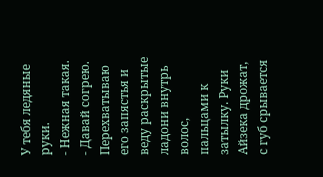У тебя ледяные руки.
- Нежная такая.
- Давай согрею.
Перехватываю его запястья и веду раскрытые ладони внутрь волос, пальцами к затылку. Руки Айзека дрожат, с губ срывается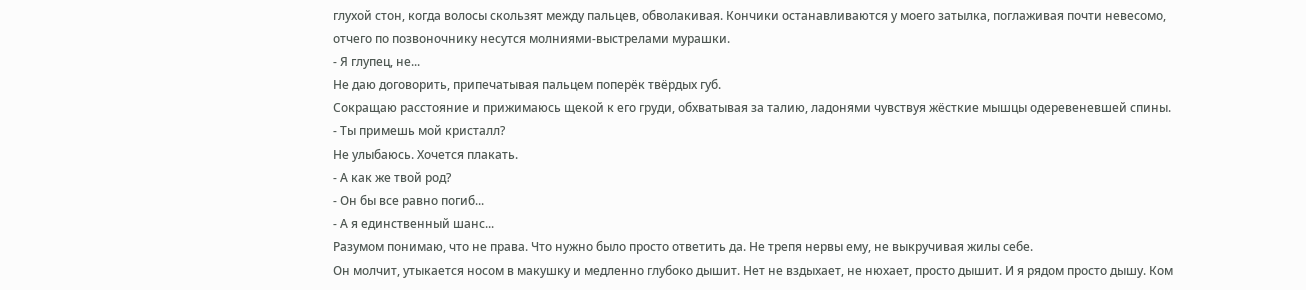глухой стон, когда волосы скользят между пальцев, обволакивая. Кончики останавливаются у моего затылка, поглаживая почти невесомо, отчего по позвоночнику несутся молниями-выстрелами мурашки.
- Я глупец, не...
Не даю договорить, припечатывая пальцем поперёк твёрдых губ.
Сокращаю расстояние и прижимаюсь щекой к его груди, обхватывая за талию, ладонями чувствуя жёсткие мышцы одеревеневшей спины.
- Ты примешь мой кристалл?
Не улыбаюсь. Хочется плакать.
- А как же твой род?
- Он бы все равно погиб...
- А я единственный шанс...
Разумом понимаю, что не права. Что нужно было просто ответить да. Не трепя нервы ему, не выкручивая жилы себе.
Он молчит, утыкается носом в макушку и медленно глубоко дышит. Нет не вздыхает, не нюхает, просто дышит. И я рядом просто дышу. Ком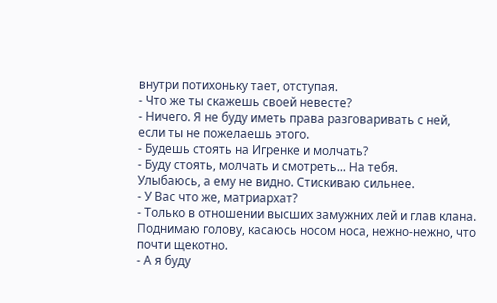внутри потихоньку тает, отступая.
- Что же ты скажешь своей невесте?
- Ничего. Я не буду иметь права разговаривать с ней, если ты не пожелаешь этого.
- Будешь стоять на Игренке и молчать?
- Буду стоять, молчать и смотреть... На тебя.
Улыбаюсь, а ему не видно. Стискиваю сильнее.
- У Вас что же, матриархат?
- Только в отношении высших замужних лей и глав клана.
Поднимаю голову, касаюсь носом носа, нежно-нежно, что почти щекотно.
- А я буду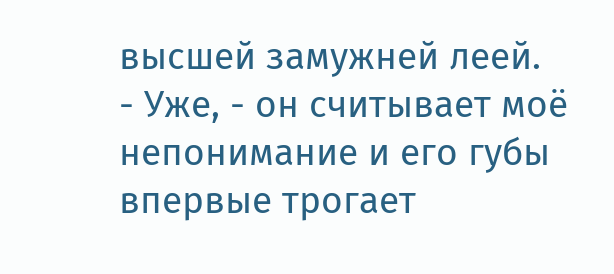высшей замужней леей.
- Уже, - он считывает моё непонимание и его губы впервые трогает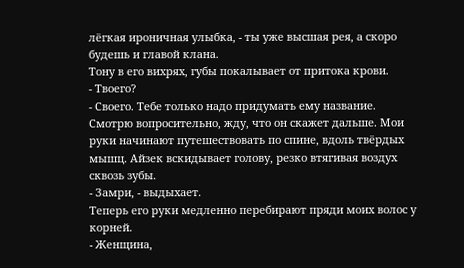лёгкая ироничная улыбка, - ты уже высшая рея, а скоро будешь и главой клана.
Тону в его вихрях, губы покалывает от притока крови.
- Твоего?
- Своего. Тебе только надо придумать ему название.
Смотрю вопросительно, жду, что он скажет дальше. Мои руки начинают путешествовать по спине, вдоль твёрдых мышц. Айзек вскидывает голову, резко втягивая воздух сквозь зубы.
- Замри, - выдыхает.
Теперь его руки медленно перебирают пряди моих волос у корней.
- Женщина,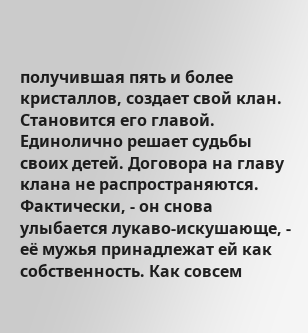получившая пять и более кристаллов, создает свой клан. Становится его главой. Единолично решает судьбы своих детей. Договора на главу клана не распространяются. Фактически, - он снова улыбается лукаво-искушающе, - её мужья принадлежат ей как собственность. Как совсем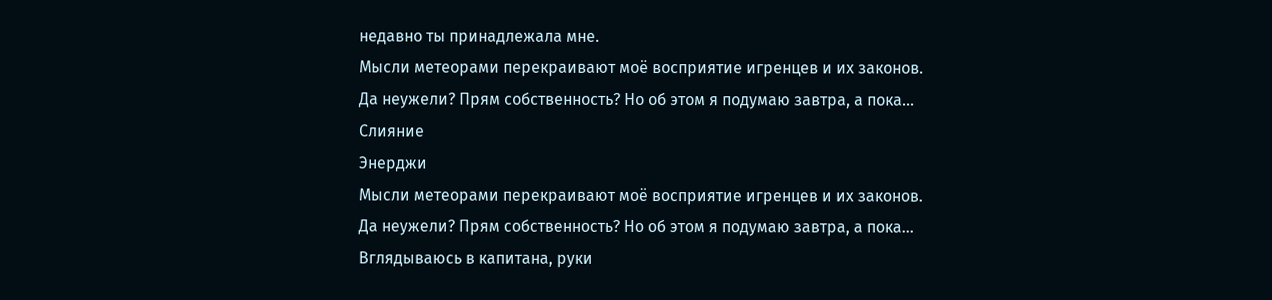недавно ты принадлежала мне.
Мысли метеорами перекраивают моё восприятие игренцев и их законов. Да неужели? Прям собственность? Но об этом я подумаю завтра, а пока...
Слияние
Энерджи
Мысли метеорами перекраивают моё восприятие игренцев и их законов. Да неужели? Прям собственность? Но об этом я подумаю завтра, а пока...
Вглядываюсь в капитана, руки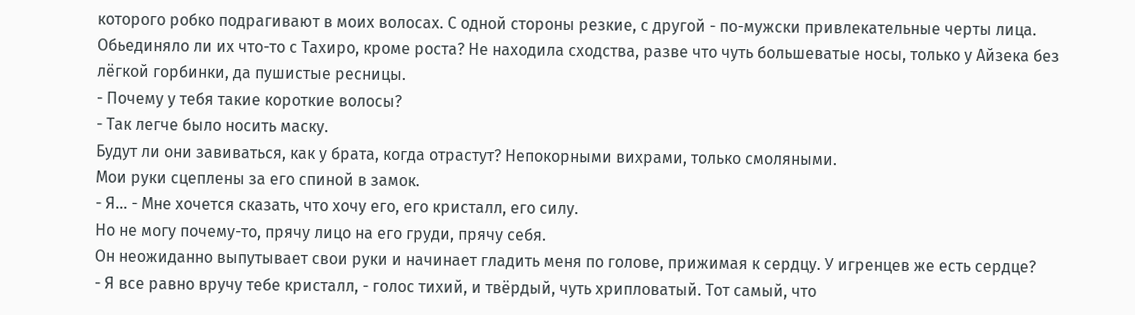которого робко подрагивают в моих волосах. С одной стороны резкие, с другой - по-мужски привлекательные черты лица.
Обьединяло ли их что-то с Тахиро, кроме роста? Не находила сходства, разве что чуть большеватые носы, только у Айзека без лёгкой горбинки, да пушистые ресницы.
- Почему у тебя такие короткие волосы?
- Так легче было носить маску.
Будут ли они завиваться, как у брата, когда отрастут? Непокорными вихрами, только смоляными.
Мои руки сцеплены за его спиной в замок.
- Я... - Мне хочется сказать, что хочу его, его кристалл, его силу.
Но не могу почему-то, прячу лицо на его груди, прячу себя.
Он неожиданно выпутывает свои руки и начинает гладить меня по голове, прижимая к сердцу. У игренцев же есть сердце?
- Я все равно вручу тебе кристалл, - голос тихий, и твёрдый, чуть хрипловатый. Тот самый, что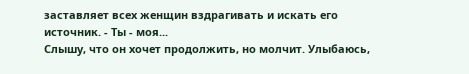заставляет всех женщин вздрагивать и искать его источник. - Ты - моя...
Слышу, что он хочет продолжить, но молчит. Улыбаюсь,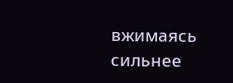вжимаясь сильнее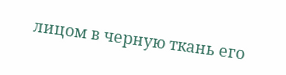лицом в черную ткань его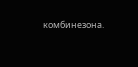комбинезона.